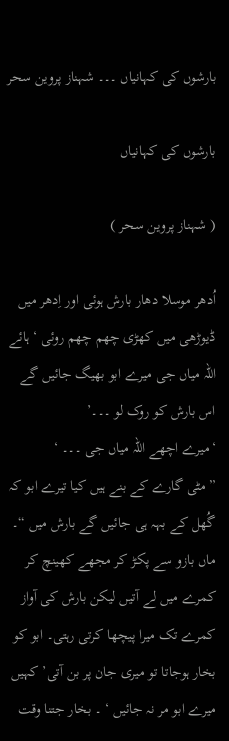بارشوں کی کہانیاں ۔۔۔ شہناز پروین سحر

بارشوں کی کہانیاں

( شہناز پروین سحر )

اُدھر موسلا دھار بارش ہوئی اور اِدھر میں ڈیوڑھی میں کھڑی چھم چھم روئی ‘ ہائے اللہ میاں جی میرے ابو بھیگ جائیں گے اس بارش کو روک لو ۔۔۔’
‘میرے اچھے اللہ میاں جی ۔۔۔ ‘
” مٹی گارے کے بنے ہیں کیا تیرے ابو کہ گُھل کے بہہ ہی جائیں گے بارش میں “۔ ماں بازو سے پکڑ کر مجھے کھینچ کر کمرے میں لے آتیں لیکن بارش کی آواز کمرے تک میرا پیچھا کرتی رہتی۔ ابو کو بخار ہوجاتا تو میری جان پر بن آتی’ کہیں میرے ابو مر نہ جائیں ‘ ۔ بخار جتنا وقت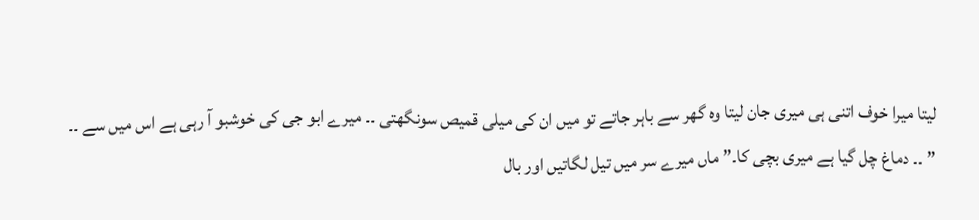لیتا میرا خوف اتنی ہی میری جان لیتا وہ گھر سے باہر جاتے تو میں ان کی میلی قمیص سونگھتی ۔۔ میرے ابو جی کی خوشبو آ رہی ہے اس میں سے ۔۔
” ۔۔ دماغ چل گیا ہے میری بچی کا۔” ماں میرے سر میں تیل لگاتیں اور بال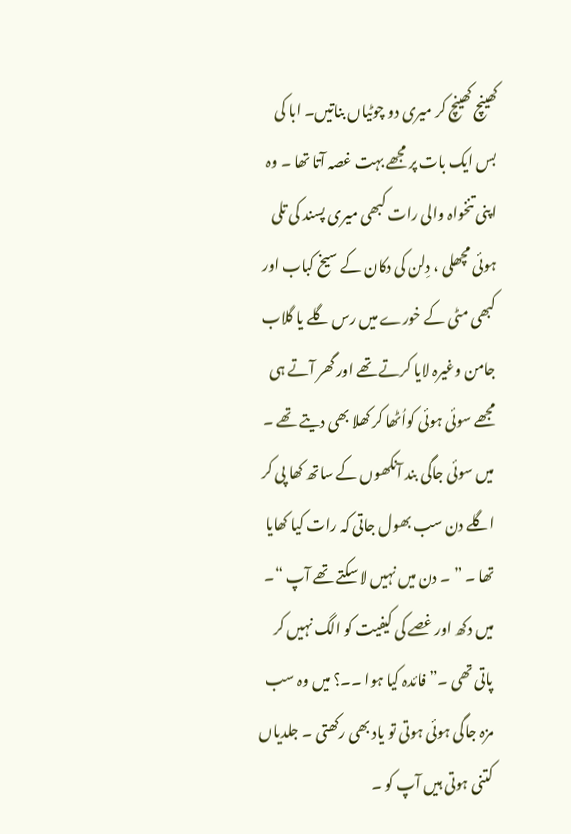کھینچ کھینچ کر میری دو چوٹیاں بناتیں۔ ابا کی بس ایک بات پر مجھے بہت غصہ آتا تھا ۔ وہ اپنی تنخواہ والی رات کبھی میری پسند کی تلی ہوئی مچھلی ، دِلن کی دکان کے سیخ کباب اور کبھی مٹی کے خورے میں رس گلے یا گلاب جامن وغیرہ لایا کرتے تھے اور گھر آتے ہی مجھے سوئی ہوئی کواُٹھا کر کھلا بھی دیتے تھے ۔ میں سوئی جاگی بند آنکھوں کے ساتھ کھا پی کر اگلے دن سب بھول جاتی کہ رات کیا کھایا تھا ۔ ” ۔ دن میں نہیں لا سکتے تھے آپ “۔ میں دکھ اور غصے کی کیفیت کو الگ نہیں کر پاتی تھی ۔” فائدہ کیا ہوا ۔۔؟ میں وہ سب مزہ جاگی ہوئی ہوتی تو یاد بھی رکھتی ۔ جلدیاں کتنی ہوتی ہیں آپ کو ۔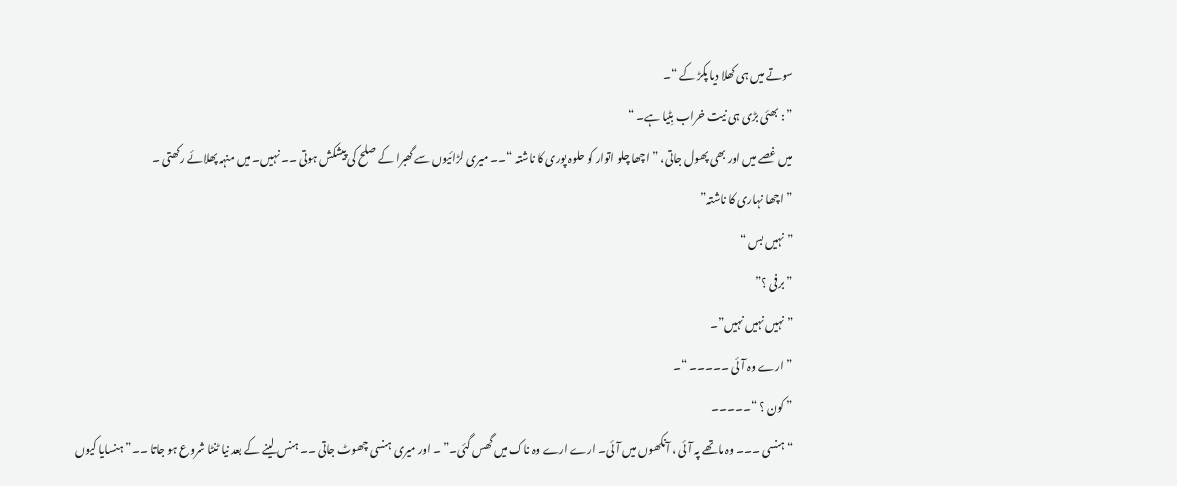سوتے میں ہی کھلا دیا پکڑ کے “۔
” : بھئی بڑی ہی نیت خراب بِٹیا ہے۔ “
میں غصے میں اور بھی پھول جاتی، ” اچھا چلو اتوار کو حلوہ پوری کا ناشتہ “۔۔ میری لڑائیوں سے گھبرا کے صلح کی پیشکش ہوتی ۔۔ نہیں۔ میں منہہ پھلائے رکھتی ۔
” اچھا نہاری کا ناشتہ”
” نہیں بس “
” برفی ؟”
” نہیں نہیں نہیں”۔
” ارے وہ آئی ۔۔۔۔۔ “۔
” کون ؟ “۔۔۔۔۔
“ہنسی ۔۔۔ وہ ماتھے پہ آئی ، آنکھوں میں آئی۔ ارے ارے وہ ناک میں گھس گئی۔” ۔ اور میری ہنسی چھوٹ جاتی ۔۔ ہنس لینے کے بعد نیا ٹنٹا شروع ہو جاتا ۔۔” ہنسایا کیوں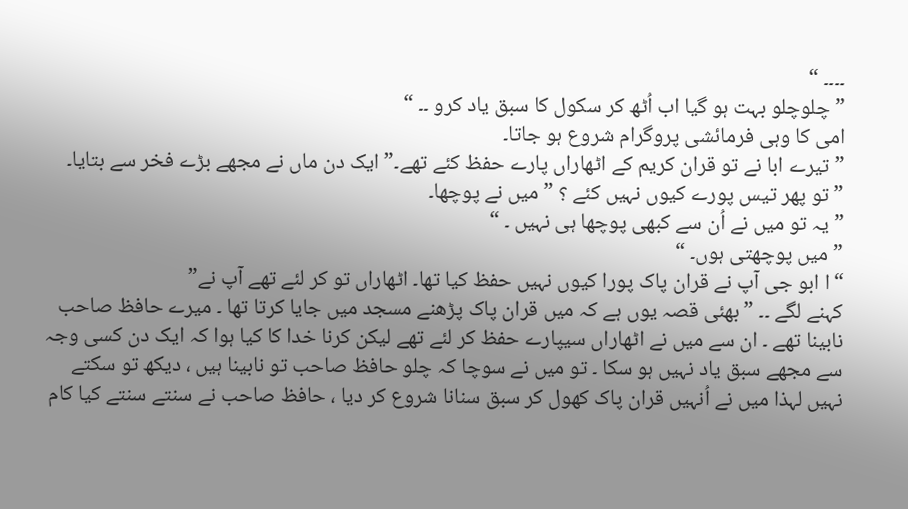۔۔۔۔ “
” چلوچلو بہت ہو گیا اب اُٹھ کر سکول کا سبق یاد کرو ۔۔ “
امی کا وہی فرمائشی پروگرام شروع ہو جاتا۔
” تیرے ابا نے تو قران کریم کے اٹھاراں پارے حفظ کئے تھے۔” ایک دن ماں نے مجھے بڑے فخر سے بتایا۔
” تو پھر تیس پورے کیوں نہیں کئے ؟ ” میں نے پوچھا۔
” یہ تو میں نے اُن سے کبھی پوچھا ہی نہیں ۔ “
” میں پوچھتی ہوں۔ “
“ا ابو جی آپ نے قران پاک پورا کیوں نہیں حفظ کیا تھا۔ اٹھاراں تو کر لئے تھے آپ نے”
کہنے لگے ۔۔ ” بھئی قصہ یوں ہے کہ میں قران پاک پڑھنے مسجد میں جایا کرتا تھا ۔ میرے حافظ صاحب نابینا تھے ۔ ان سے میں نے اٹھاراں سیپارے حفظ کر لئے تھے لیکن کرنا خدا کا کیا ہوا کہ ایک دن کسی وجہ سے مجھے سبق یاد نہیں ہو سکا ۔ تو میں نے سوچا کہ چلو حافظ صاحب تو نابینا ہیں ، دیکھ تو سکتے نہیں لہذا میں نے اُنہیں قران پاک کھول کر سبق سنانا شروع کر دیا ، حافظ صاحب نے سنتے سنتے کیا کام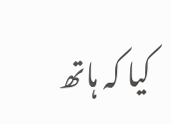کیا کہ ہاتھ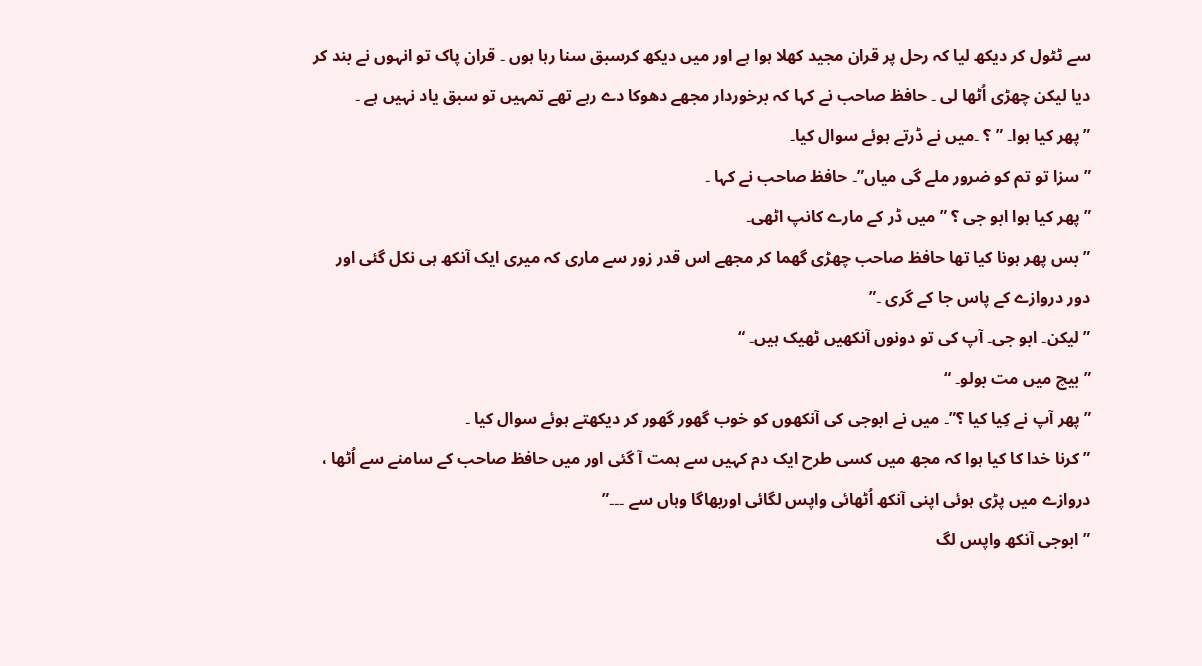سے ٹٹول کر دیکھ لیا کہ رحل پر قران مجید کھلا ہوا ہے اور میں دیکھ کرسبق سنا رہا ہوں ۔ قران پاک تو انہوں نے بند کر دیا لیکن چھڑی اُٹھا لی ۔ حافظ صاحب نے کہا کہ برخوردار مجھے دھوکا دے رہے تھے تمہیں تو سبق یاد نہیں ہے ۔
” پھر کیا ہوا۔ ” ؟ ۔میں نے ڈرتے ہوئے سوال کیا۔
” سزا تو تم کو ضرور ملے گی میاں”۔ حافظ صاحب نے کہا ۔
” پھر کیا ہوا ابو جی ؟ ” میں ڈر کے مارے کانپ اٹھی۔
” بس پھر ہونا کیا تھا حافظ صاحب چھڑی گھما کر مجھے اس قدر زور سے ماری کہ میری ایک آنکھ ہی نکل گئی اور دور دروازے کے پاس جا کے گری ۔”
” لیکن۔ ابو جی۔ آپ کی تو دونوں آنکھیں ٹھیک ہیں۔ “
” بیچ میں مت بولو۔ “
” پھر آپ نے کِیا کیا ؟”۔ میں نے ابوجی کی آنکھوں کو خوب گھور گھور کر دیکھتے ہوئے سوال کیا ۔
” کرنا خدا کا کیا ہوا کہ مجھ میں کسی طرح ایک دم کہیں سے ہمت آ گئی اور میں حافظ صاحب کے سامنے سے اُٹھا ، دروازے میں پڑی ہوئی اپنی آنکھ اُٹھائی واپس لگائی اوربھاگا وہاں سے ۔۔۔”
” ابوجی آنکھ واپس لگ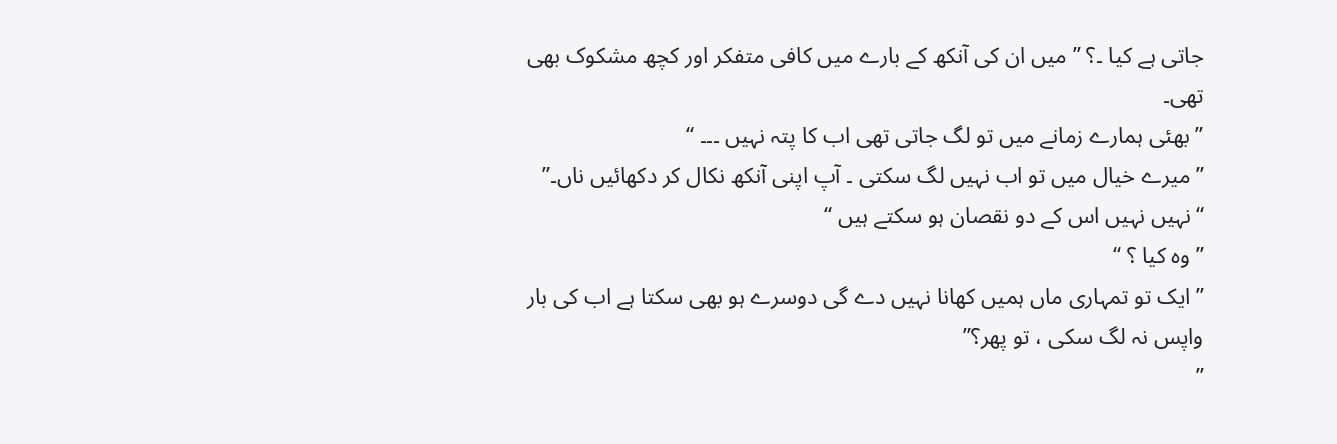جاتی ہے کیا ۔؟ ” میں ان کی آنکھ کے بارے میں کافی متفکر اور کچھ مشکوک بھی تھی۔
” بھئی ہمارے زمانے میں تو لگ جاتی تھی اب کا پتہ نہیں ۔۔۔ “
” میرے خیال میں تو اب نہیں لگ سکتی ۔ آپ اپنی آنکھ نکال کر دکھائیں ناں۔”
“نہیں نہیں اس کے دو نقصان ہو سکتے ہیں “
” وہ کیا ؟ “
” ایک تو تمہاری ماں ہمیں کھانا نہیں دے گی دوسرے ہو بھی سکتا ہے اب کی بار واپس نہ لگ سکی ، تو پھر؟”
”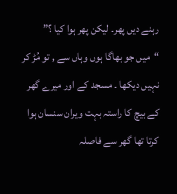رہنے دیں پھر۔ لیکن پھر ہوا کیا ؟”
“میں جو بھاگا ہوں وہاں سے , تو مُڑ کر نہیں دیکھا ۔ مسجد کے اور میرے گھر کے بیچ کا راستہ بہت ویران سنسان ہوا کرتا تھا گھر سے فاصلہ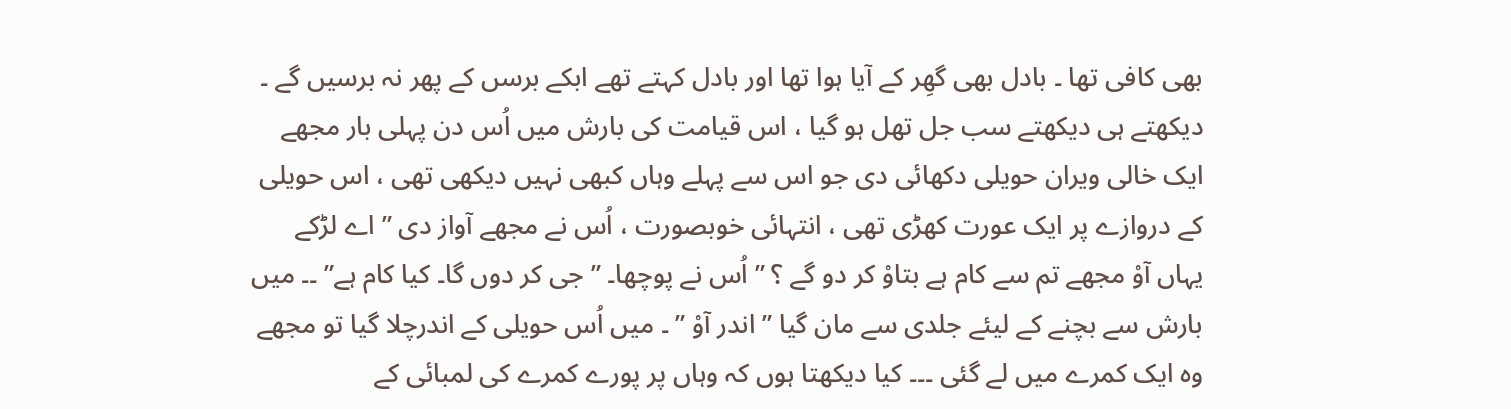بھی کافی تھا ۔ بادل بھی گھِر کے آیا ہوا تھا اور بادل کہتے تھے ابکے برسں کے پھر نہ برسیں گے ۔ دیکھتے ہی دیکھتے سب جل تھل ہو گیا ، اس قیامت کی بارش میں اُس دن پہلی بار مجھے ایک خالی ویران حویلی دکھائی دی جو اس سے پہلے وہاں کبھی نہیں دیکھی تھی ، اس حویلی کے دروازے پر ایک عورت کھڑی تھی ، انتہائی خوبصورت ، اُس نے مجھے آواز دی ” اے لڑکے یہاں آوْ مجھے تم سے کام ہے بتاوْ کر دو گے ؟ ” اُس نے پوچھا۔ ” جی کر دوں گا۔ کیا کام ہے” ۔۔ میں بارش سے بچنے کے لیئے جلدی سے مان گیا ” اندر آوْ ” ۔ میں اُس حویلی کے اندرچلا گیا تو مجھے وہ ایک کمرے میں لے گئی ۔۔۔ کیا دیکھتا ہوں کہ وہاں پر پورے کمرے کی لمبائی کے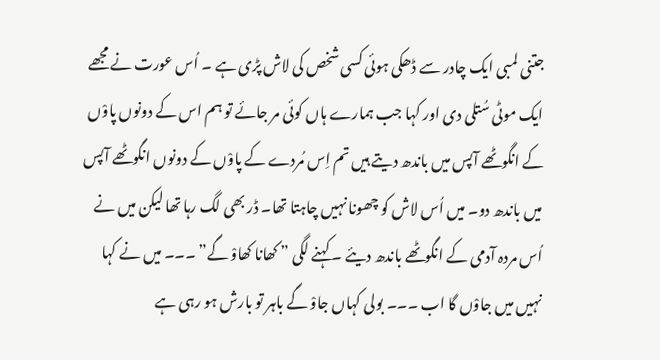جتنی لمبی ایک چادر سے ڈھکی ہوئی کسی شخص کی لاش پڑی ہے ۔ اُس عورت نے مجھے ایک موٹی سُتلی دی اور کہا جب ہمارے ہاں کوئی مر جائے تو ہم اس کے دونوں پاوْں کے انگوٹھے آپس میں باندھ دیتے ہیں تم اِس مُردے کے پاوْں کے دونوں انگوٹھے آپس میں باندھ دو۔ میں اُس لاش کو چھونا نہیں چاہتا تھا۔ ڈر بھی لگ رہا تھا لیکن میں نے اُس مردہ آدمی کے انگوٹھے باندھ دیئے ۔ کہنے لگی ” کھانا کھاوْ گے” ۔۔۔ میں نے کہا نہیں میں جاوْں گا اب ۔۔۔ بولی کہاں جاوْ گے باہر تو بارش ہو رہی ہے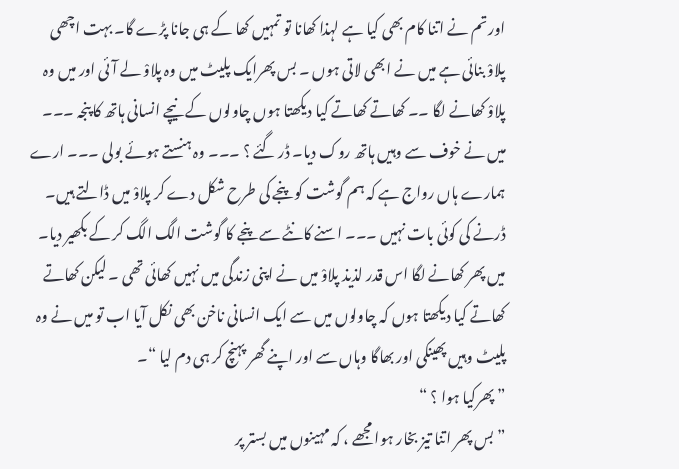اور تم نے اتنا کام بھی کیا ہے لہذا کھانا تو تمہیں کھا کے ہی جانا پڑے گا۔ بہت اچھی پلاوْ بنائی ہے میں نے ابھی لاتی ہوں ۔ بس پھرایک پلیٹ میں وہ پلاوْ لے آئی اور میں وہ پلاوْ کھانے لگا ۔۔ کھاتے کھاتے کیا دیکھتا ہوں چاولوں کے نیچے انسانی ہاتھ کا پنجہ ۔۔۔ میں نے خوف سے وہیں ہاتھ روک دیا۔ ڈر گئے ؟ ۔۔۔ وہ ہنستے ہوئے بولی ۔۔۔ ارے ہمارے ہاں رواج ہے کہ ہم گوشت کو پنجے کی طرح شکل دے کر پلاوْ میں ڈالتے ہیں۔ ڈرنے کی کوئی بات نہیں ۔۔۔ اسنے کانٹے سے پنجے کا گوشت الگ الگ کر کے بکھیر دیا۔ میں پھر کھانے لگا اس قدر لذیذ پلاوْ میں نے اپنی زندگی میں نہیں کھائی تھی ۔ لیکن کھاتے کھاتے کیا دیکھتا ہوں کہ چاولوں میں سے ایک انسانی ناخن بھی نکل آیا اب تو میں نے وہ پلیٹ وہیں پھینکی اور بھاگا وہاں سے اور اپنے گھر پہنچ کر ہی دم لیا “۔
” پھرکیا ہوا ؟ “
” بس پھر اتنا تیز بخار ہوا مجھے ، کہ مہینوں میں بستر پر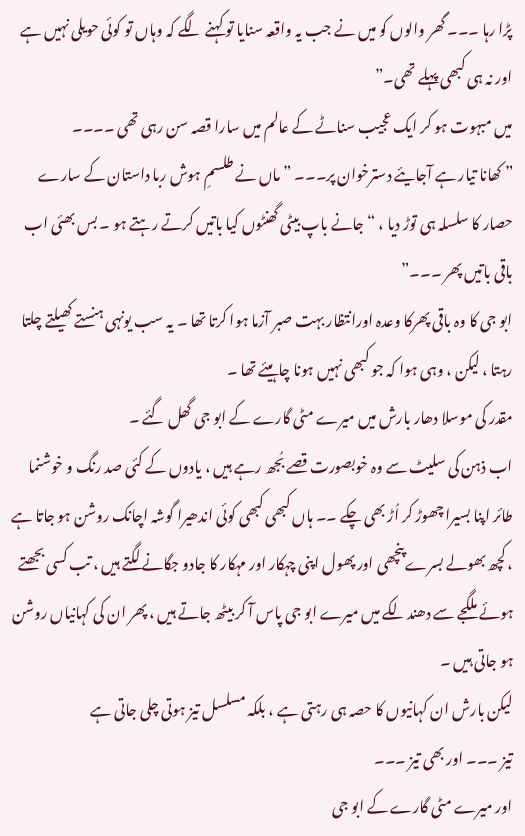پڑا رہا ۔۔۔ گھر والوں کو میں نے جب یہ واقعہ سنایا تو کہنے لگے کہ وہاں تو کوئی حویلی نہیں ہے اور نہ ہی کبھی پہلے تھی۔”
میں مبہوت ہو کر ایک عجیب سناٹے کے عالم میں سارا قصہ سن رہی تھی ۔۔۔۔
” کھانا تیار ہے آجایئے دسترخوان پر۔۔۔ ” ماں نے طلسمِ ہوش ربا داستان کے سارے حصار کا سلسلہ ہی توڑ دیا ، “جانے باپ بیٹی گھنٹوں کیا باتیں کرتے رہتے ہو ۔ بس بھئی اب باقی باتیں پھر ۔۔۔”
ابو جی کا وہ باقی پھرکا وعدہ اورانتظار بہت صبر آزما ہوا کرتا تھا ۔ یہ سب یونہی ہنستے کھیلتے چلتا رہتا ، لیکن ، وہی ہوا کہ جو کبھی نہیں ہونا چاہیئے تھا ۔
مقدر کی موسلا دھار بارش میں میرے مٹی گارے کے ابو جی گھل گئے ۔
اب ذہن کی سلیٹ سے وہ خوبصورت قصے بُجھ رہے ہیں ، یادوں کے کئی صد رنگ و خوشنما طائر اپنا بسیرا چھوڑ کر اُڑ بھی چکے ۔۔ ہاں کبھی کبھی کوئی اندھیرا گوشہ اچانک روشن ہو جاتا ہے ، کچھ بھولے بسرے پنچھی اور پھول اپنی چہکار اور مہکار کا جادو جگانے لگتے ہیں ، تب کسی بجھتے ہوئے ملگجے سے دھندلکے میں میرے ابو جی پاس آ کر بیٹھ جاتے ہیں ، پھر ان کی کہانیاں روشن ہو جاتی ہیں ۔
لیکن بارش ان کہانیوں کا حصہ ہی رہتی ہے ، بلکہ مسلسل تیز ہوتی چلی جاتی ہے
تیز ۔۔۔ اور بھی تیز ۔۔۔
اور میرے مٹی گارے کے ابو جی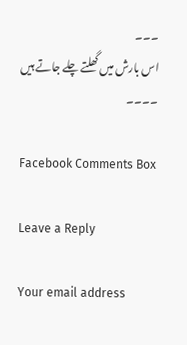۔۔۔
اس بارش میں گھلتے چلے جاتے ہیں ۔۔۔۔

Facebook Comments Box

Leave a Reply

Your email address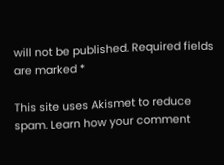will not be published. Required fields are marked *

This site uses Akismet to reduce spam. Learn how your comment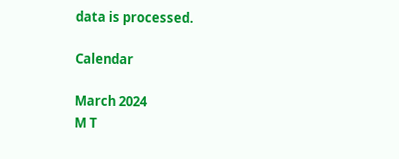data is processed.

Calendar

March 2024
M T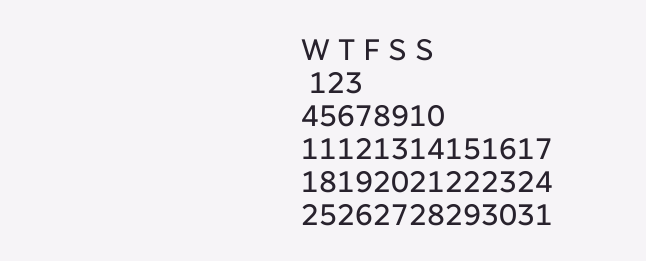W T F S S
 123
45678910
11121314151617
18192021222324
25262728293031